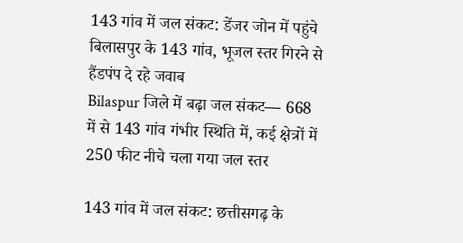143 गांव में जल संकट: डेंजर जोन में पहुंचे बिलासपुर के 143 गांव, भूजल स्तर गिरने से हैंडपंप दे रहे जवाब
Bilaspur जिले में बढ़ा जल संकट— 668 में से 143 गांव गंभीर स्थिति में, कई क्षेत्रों में 250 फीट नीचे चला गया जल स्तर

143 गांव में जल संकट: छत्तीसगढ़ के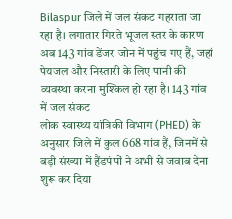Bilaspur जिले में जल संकट गहराता जा रहा है। लगातार गिरते भूजल स्तर के कारण अब 143 गांव डेंजर जोन में पहुंच गए हैं, जहां पेयजल और निस्तारी के लिए पानी की व्यवस्था करना मुश्किल हो रहा है। 143 गांव में जल संकट
लोक स्वास्थ्य यांत्रिकी विभाग (PHED) के अनुसार जिले में कुल 668 गांव हैं, जिनमें से बड़ी संख्या में हैंडपंपों ने अभी से जवाब देना शुरू कर दिया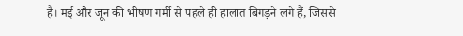है। मई और जून की भीषण गर्मी से पहले ही हालात बिगड़ने लगे हैं, जिससे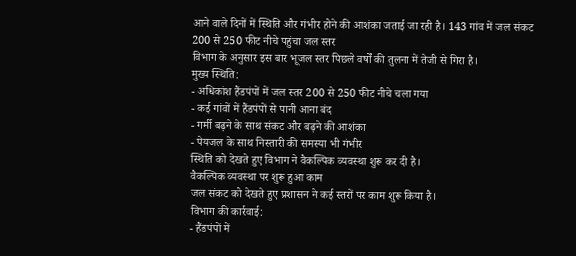आने वाले दिनों में स्थिति और गंभीर होने की आशंका जताई जा रही है। 143 गांव में जल संकट
200 से 250 फीट नीचे पहुंचा जल स्तर
विभाग के अनुसार इस बार भूजल स्तर पिछले वर्षों की तुलना में तेजी से गिरा है।
मुख्य स्थिति:
- अधिकांश हैंडपंपों में जल स्तर 200 से 250 फीट नीचे चला गया
- कई गांवों में हैंडपंपों से पानी आना बंद
- गर्मी बढ़ने के साथ संकट और बढ़ने की आशंका
- पेयजल के साथ निस्तारी की समस्या भी गंभीर
स्थिति को देखते हुए विभाग ने वैकल्पिक व्यवस्था शुरू कर दी है।
वैकल्पिक व्यवस्था पर शुरू हुआ काम
जल संकट को देखते हुए प्रशासन ने कई स्तरों पर काम शुरू किया है।
विभाग की कार्रवाई:
- हैंडपंपों में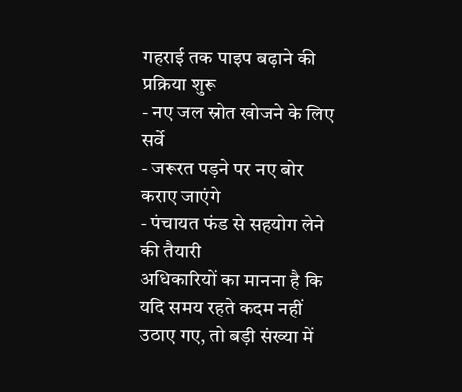गहराई तक पाइप बढ़ाने की प्रक्रिया शुरू
- नए जल स्रोत खोजने के लिए सर्वे
- जरूरत पड़ने पर नए बोर कराए जाएंगे
- पंचायत फंड से सहयोग लेने की तैयारी
अधिकारियों का मानना है कि यदि समय रहते कदम नहीं उठाए गए, तो बड़ी संख्या में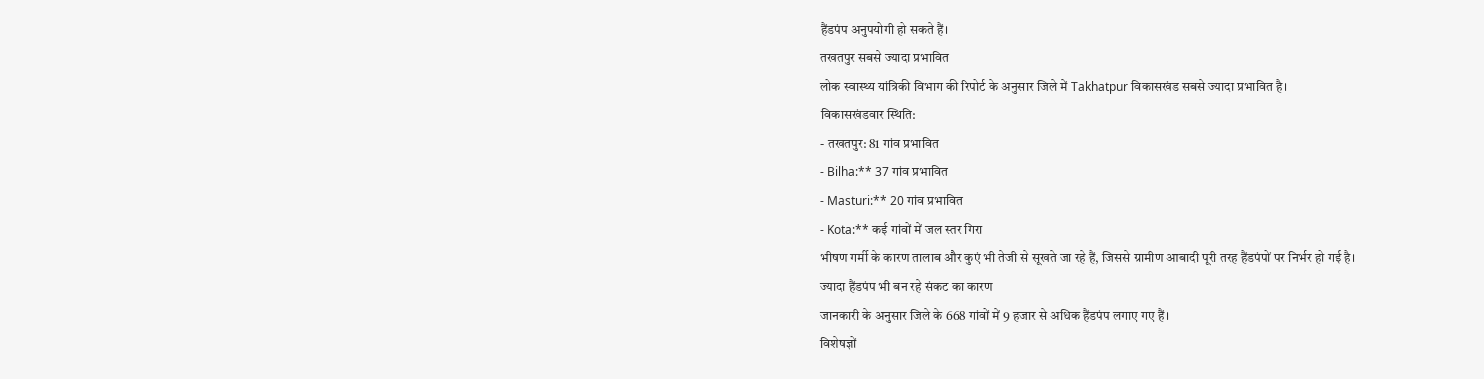हैंडपंप अनुपयोगी हो सकते हैं।
तखतपुर सबसे ज्यादा प्रभावित
लोक स्वास्थ्य यांत्रिकी विभाग की रिपोर्ट के अनुसार जिले में Takhatpur विकासखंड सबसे ज्यादा प्रभावित है।
विकासखंडवार स्थिति:
- तखतपुर: 81 गांव प्रभावित
- Bilha:** 37 गांव प्रभावित
- Masturi:** 20 गांव प्रभावित
- Kota:** कई गांवों में जल स्तर गिरा
भीषण गर्मी के कारण तालाब और कुएं भी तेजी से सूखते जा रहे हैं, जिससे ग्रामीण आबादी पूरी तरह हैंडपंपों पर निर्भर हो गई है।
ज्यादा हैंडपंप भी बन रहे संकट का कारण
जानकारी के अनुसार जिले के 668 गांवों में 9 हजार से अधिक हैंडपंप लगाए गए हैं।
विशेषज्ञों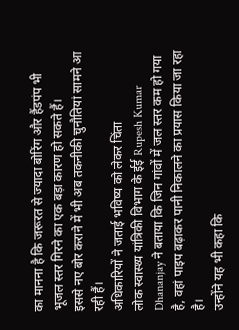का मानना है कि जरूरत से ज्यादा बोरिंग और हैंडपंप भी भूजल स्तर गिरने का एक बड़ा कारण हो सकते हैं।
इससे नए बोर कराने में भी अब तकनीकी चुनौतियां सामने आ रही हैं।
अधिकारियों ने जताई भविष्य को लेकर चिंता
लोक स्वास्थ्य यांत्रिकी विभाग के ईई Rupesh Kumar Dhananjay ने बताया कि जिन गांवों में जल स्तर कम हो गया है, वहां पाइप बढ़ाकर पानी निकालने का प्रयास किया जा रहा है।
उन्होंने यह भी कहा कि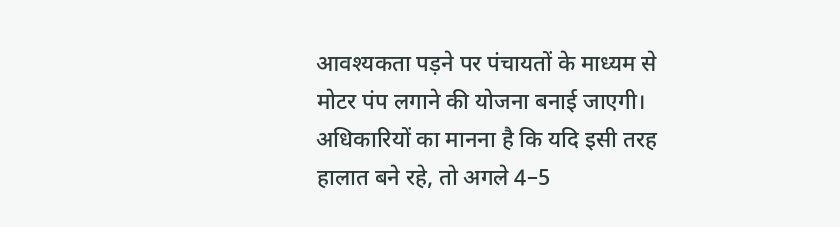आवश्यकता पड़ने पर पंचायतों के माध्यम से मोटर पंप लगाने की योजना बनाई जाएगी।
अधिकारियों का मानना है कि यदि इसी तरह हालात बने रहे, तो अगले 4–5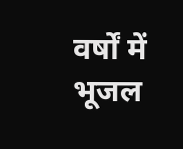वर्षों में भूजल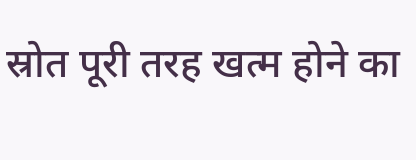स्रोत पूरी तरह खत्म होने का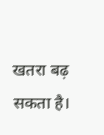खतरा बढ़ सकता है।